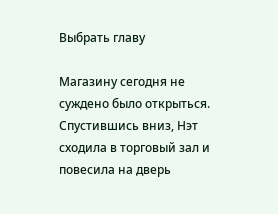Выбрать главу

Магазину сегодня не суждено было открыться. Спустившись вниз, Нэт сходила в торговый зал и повесила на дверь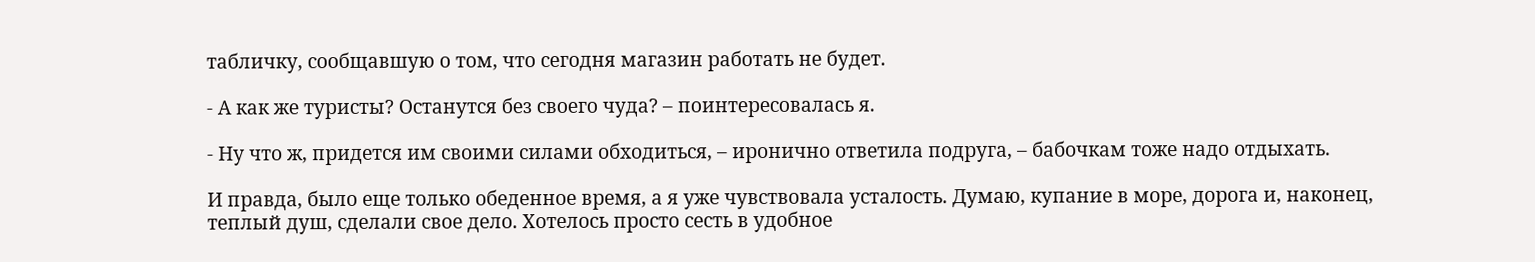табличку, сообщавшую о том, что сегодня магазин работать не будет.

- А как же туристы? Останутся без своего чуда? – поинтересовалась я.

- Ну что ж, придется им своими силами обходиться, – иронично ответила подруга, – бабочкам тоже надо отдыхать.

И правда, было еще только обеденное время, а я уже чувствовала усталость. Думаю, купание в море, дорога и, наконец, теплый душ, сделали свое дело. Хотелось просто сесть в удобное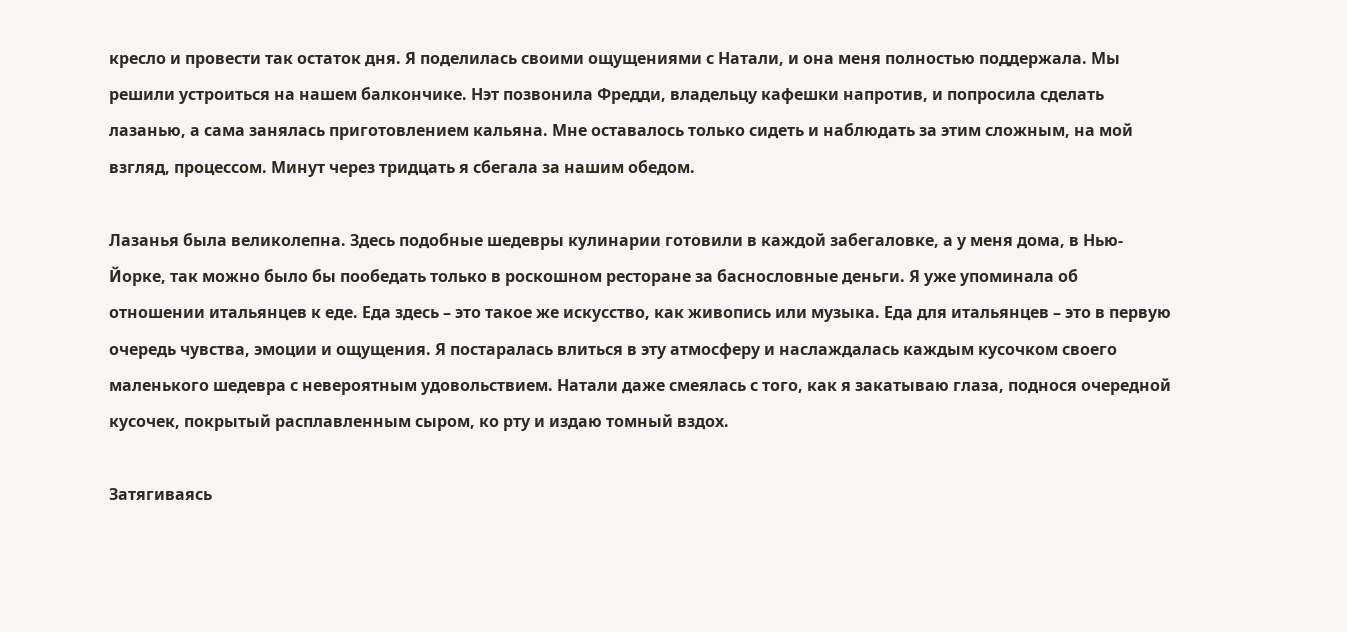кресло и провести так остаток дня. Я поделилась своими ощущениями с Натали, и она меня полностью поддержала. Мы решили устроиться на нашем балкончике. Нэт позвонила Фредди, владельцу кафешки напротив, и попросила сделать лазанью, а сама занялась приготовлением кальяна. Мне оставалось только сидеть и наблюдать за этим сложным, на мой взгляд, процессом. Минут через тридцать я сбегала за нашим обедом.

Лазанья была великолепна. Здесь подобные шедевры кулинарии готовили в каждой забегаловке, а у меня дома, в Нью-Йорке, так можно было бы пообедать только в роскошном ресторане за баснословные деньги. Я уже упоминала об отношении итальянцев к еде. Еда здесь – это такое же искусство, как живопись или музыка. Еда для итальянцев – это в первую очередь чувства, эмоции и ощущения. Я постаралась влиться в эту атмосферу и наслаждалась каждым кусочком своего маленького шедевра с невероятным удовольствием. Натали даже смеялась с того, как я закатываю глаза, поднося очередной кусочек, покрытый расплавленным сыром, ко рту и издаю томный вздох.

Затягиваясь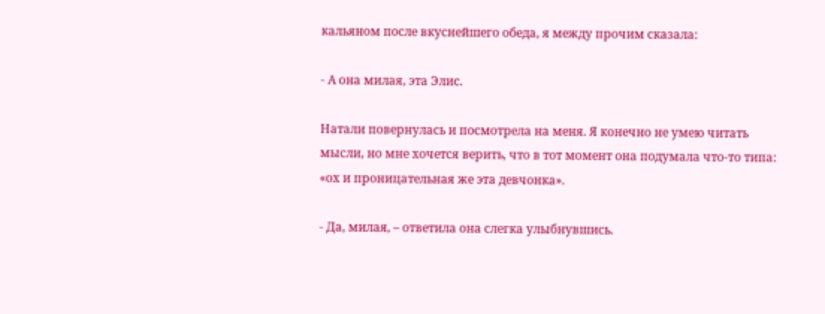кальяном после вкуснейшего обеда, я между прочим сказала:

- А она милая, эта Элис.

Натали повернулась и посмотрела на меня. Я конечно не умею читать мысли, но мне хочется верить, что в тот момент она подумала что-то типа: «ох и проницательная же эта девчонка».

- Да, милая, – ответила она слегка улыбнувшись.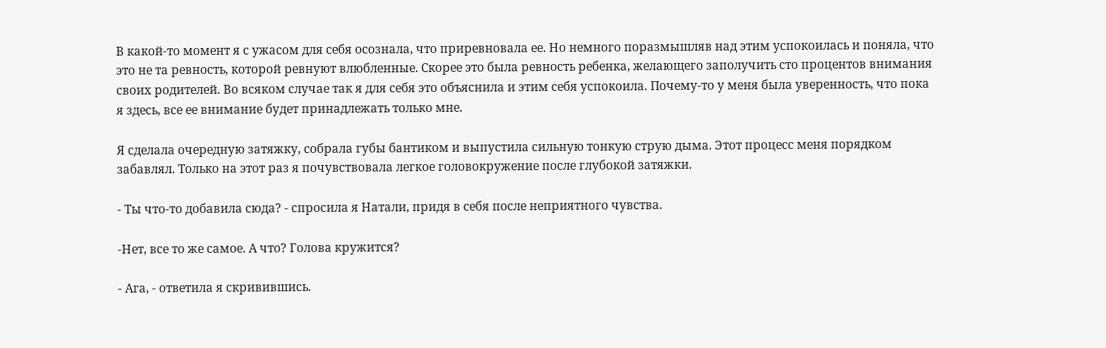В какой-то момент я с ужасом для себя осознала, что приревновала ее. Но немного поразмышляв над этим успокоилась и поняла, что это не та ревность, которой ревнуют влюбленные. Скорее это была ревность ребенка, желающего заполучить сто процентов внимания своих родителей. Во всяком случае так я для себя это объяснила и этим себя успокоила. Почему-то у меня была уверенность, что пока я здесь, все ее внимание будет принадлежать только мне.

Я сделала очередную затяжку, собрала губы бантиком и выпустила сильную тонкую струю дыма. Этот процесс меня порядком забавлял. Только на этот раз я почувствовала легкое головокружение после глубокой затяжки.

- Ты что-то добавила сюда? - спросила я Натали, придя в себя после неприятного чувства.

-Нет, все то же самое. А что? Голова кружится?

- Ага, - ответила я скривившись.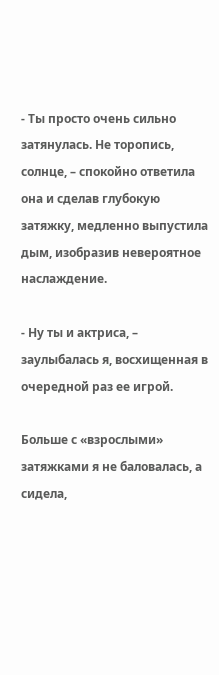- Ты просто очень сильно затянулась. Не торопись, солнце, – спокойно ответила она и сделав глубокую затяжку, медленно выпустила дым, изобразив невероятное наслаждение.

- Ну ты и актриса, – заулыбалась я, восхищенная в очередной раз ее игрой.

Больше с «взрослыми» затяжками я не баловалась, а сидела,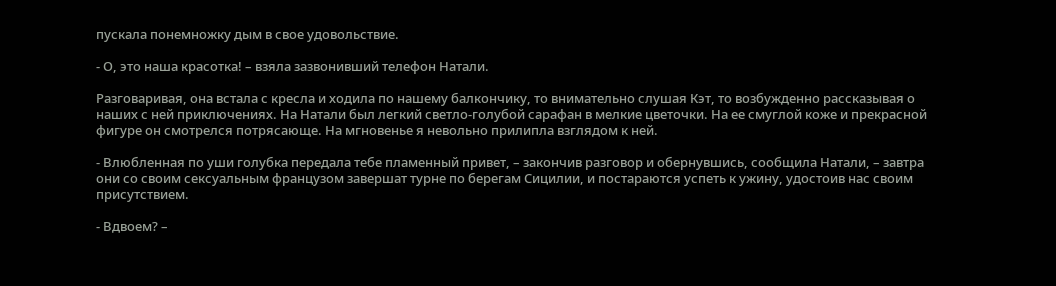пускала понемножку дым в свое удовольствие.

- О, это наша красотка! – взяла зазвонивший телефон Натали.

Разговаривая, она встала с кресла и ходила по нашему балкончику, то внимательно слушая Кэт, то возбужденно рассказывая о наших с ней приключениях. На Натали был легкий светло-голубой сарафан в мелкие цветочки. На ее смуглой коже и прекрасной фигуре он смотрелся потрясающе. На мгновенье я невольно прилипла взглядом к ней.

- Влюбленная по уши голубка передала тебе пламенный привет, – закончив разговор и обернувшись, сообщила Натали, – завтра они со своим сексуальным французом завершат турне по берегам Сицилии, и постараются успеть к ужину, удостоив нас своим присутствием.

- Вдвоем? –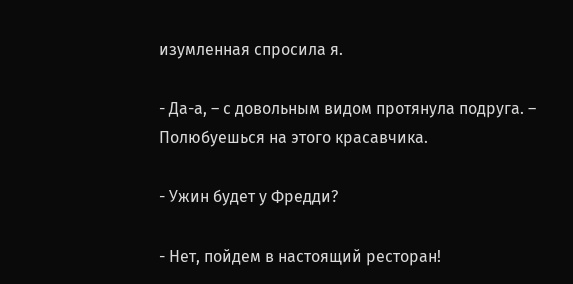изумленная спросила я.

- Да-а, – с довольным видом протянула подруга. – Полюбуешься на этого красавчика.

- Ужин будет у Фредди?

- Нет, пойдем в настоящий ресторан!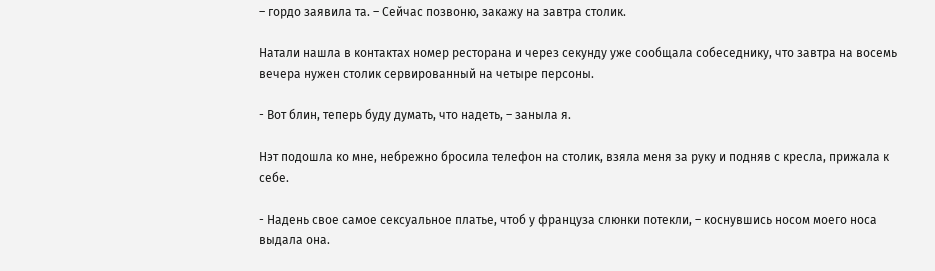– гордо заявила та. – Сейчас позвоню, закажу на завтра столик.

Натали нашла в контактах номер ресторана и через секунду уже сообщала собеседнику, что завтра на восемь вечера нужен столик сервированный на четыре персоны.

- Вот блин, теперь буду думать, что надеть, – заныла я.

Нэт подошла ко мне, небрежно бросила телефон на столик, взяла меня за руку и подняв с кресла, прижала к себе.

- Надень свое самое сексуальное платье, чтоб у француза слюнки потекли, – коснувшись носом моего носа выдала она.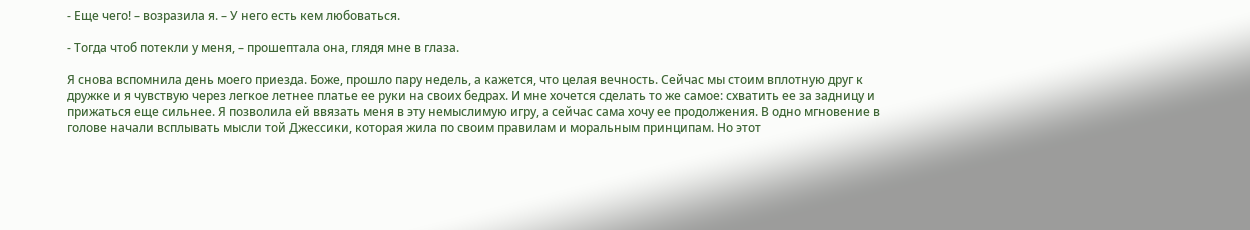- Еще чего! – возразила я. – У него есть кем любоваться.

- Тогда чтоб потекли у меня, – прошептала она, глядя мне в глаза.

Я снова вспомнила день моего приезда. Боже, прошло пару недель, а кажется, что целая вечность. Сейчас мы стоим вплотную друг к дружке и я чувствую через легкое летнее платье ее руки на своих бедрах. И мне хочется сделать то же самое: схватить ее за задницу и прижаться еще сильнее. Я позволила ей ввязать меня в эту немыслимую игру, а сейчас сама хочу ее продолжения. В одно мгновение в голове начали всплывать мысли той Джессики, которая жила по своим правилам и моральным принципам. Но этот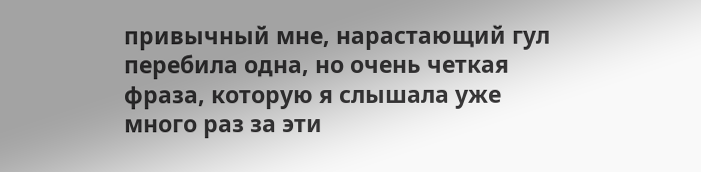привычный мне, нарастающий гул перебила одна, но очень четкая фраза, которую я слышала уже много раз за эти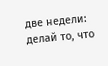две недели: делай то, что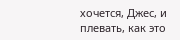хочется, Джес, и плевать, как это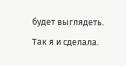будет выглядеть. Так я и сделала.